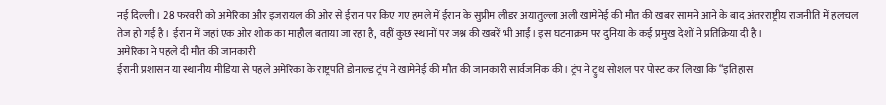नई दिल्ली। 28 फरवरी को अमेरिका और इजरायल की ओर से ईरान पर किए गए हमले में ईरान के सुप्रीम लीडर अयातुल्ला अली खामेनेई की मौत की खबर सामने आने के बाद अंतरराष्ट्रीय राजनीति में हलचल तेज हो गई है। ईरान में जहां एक ओर शोक का माहौल बताया जा रहा है, वहीं कुछ स्थानों पर जश्न की खबरें भी आईं। इस घटनाक्रम पर दुनिया के कई प्रमुख देशों ने प्रतिक्रिया दी है।
अमेरिका ने पहले दी मौत की जानकारी
ईरानी प्रशासन या स्थानीय मीडिया से पहले अमेरिका के राष्ट्रपति डोनाल्ड ट्रंप ने खामेनेई की मौत की जानकारी सार्वजनिक की। ट्रंप ने ट्रुथ सोशल पर पोस्ट कर लिखा कि “इतिहास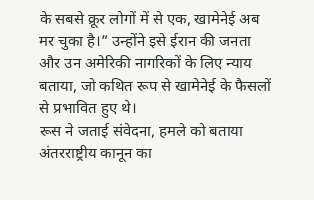के सबसे क्रूर लोगों में से एक, खामेनेई अब मर चुका है।” उन्होंने इसे ईरान की जनता और उन अमेरिकी नागरिकों के लिए न्याय बताया, जो कथित रूप से खामेनेई के फैसलों से प्रभावित हुए थे।
रूस ने जताई संवेदना, हमले को बताया अंतरराष्ट्रीय कानून का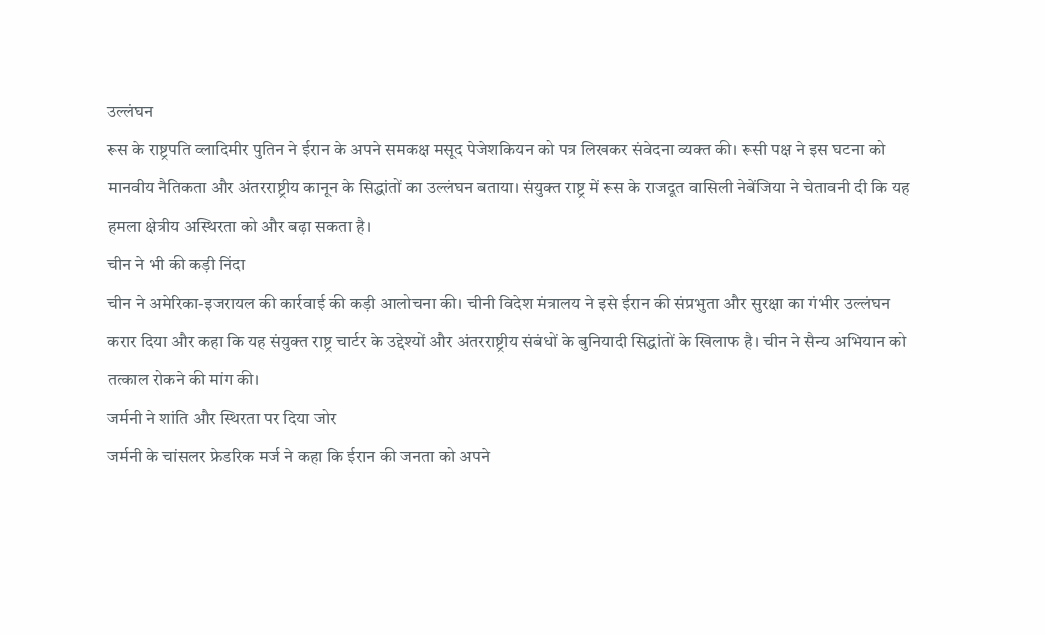उल्लंघन
रूस के राष्ट्रपति व्लादिमीर पुतिन ने ईरान के अपने समकक्ष मसूद पेजेशकियन को पत्र लिखकर संवेदना व्यक्त की। रूसी पक्ष ने इस घटना को मानवीय नैतिकता और अंतरराष्ट्रीय कानून के सिद्धांतों का उल्लंघन बताया। संयुक्त राष्ट्र में रूस के राजदूत वासिली नेबेंजिया ने चेतावनी दी कि यह हमला क्षेत्रीय अस्थिरता को और बढ़ा सकता है।
चीन ने भी की कड़ी निंदा
चीन ने अमेरिका-इजरायल की कार्रवाई की कड़ी आलोचना की। चीनी विदेश मंत्रालय ने इसे ईरान की संप्रभुता और सुरक्षा का गंभीर उल्लंघन करार दिया और कहा कि यह संयुक्त राष्ट्र चार्टर के उद्देश्यों और अंतरराष्ट्रीय संबंधों के बुनियादी सिद्धांतों के खिलाफ है। चीन ने सैन्य अभियान को तत्काल रोकने की मांग की।
जर्मनी ने शांति और स्थिरता पर दिया जोर
जर्मनी के चांसलर फ्रेडरिक मर्ज ने कहा कि ईरान की जनता को अपने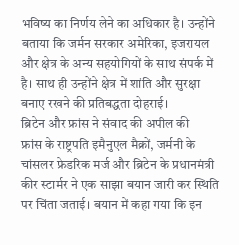भविष्य का निर्णय लेने का अधिकार है। उन्होंने बताया कि जर्मन सरकार अमेरिका, इजरायल और क्षेत्र के अन्य सहयोगियों के साथ संपर्क में है। साथ ही उन्होंने क्षेत्र में शांति और सुरक्षा बनाए रखने की प्रतिबद्धता दोहराई।
ब्रिटेन और फ्रांस ने संवाद की अपील की
फ्रांस के राष्ट्रपति इमैनुएल मैक्रों, जर्मनी के चांसलर फ्रेडरिक मर्ज और ब्रिटेन के प्रधानमंत्री कीर स्टार्मर ने एक साझा बयान जारी कर स्थिति पर चिंता जताई। बयान में कहा गया कि इन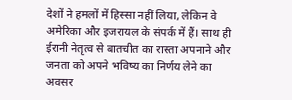देशों ने हमलों में हिस्सा नहीं लिया, लेकिन वे अमेरिका और इजरायल के संपर्क में हैं। साथ ही ईरानी नेतृत्व से बातचीत का रास्ता अपनाने और जनता को अपने भविष्य का निर्णय लेने का अवसर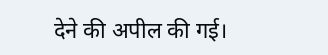देने की अपील की गई।